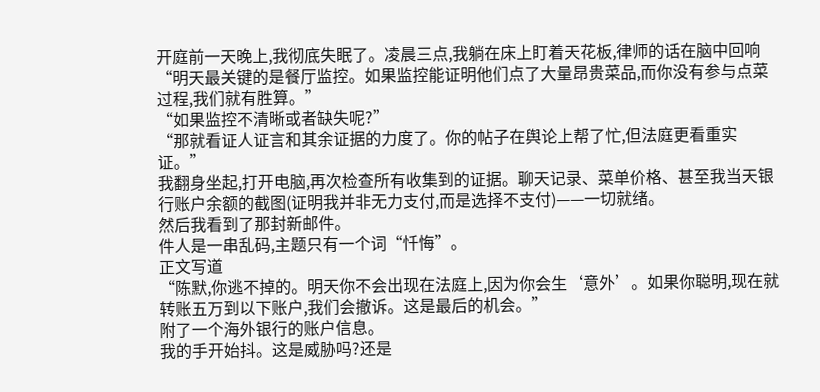开庭前一天晚上,我彻底失眠了。凌晨三点,我躺在床上盯着天花板,律师的话在脑中回响
“明天最关键的是餐厅监控。如果监控能证明他们点了大量昂贵菜品,而你没有参与点菜过程,我们就有胜算。”
“如果监控不清晰或者缺失呢?”
“那就看证人证言和其余证据的力度了。你的帖子在舆论上帮了忙,但法庭更看重实证。”
我翻身坐起,打开电脑,再次检查所有收集到的证据。聊天记录、菜单价格、甚至我当天银行账户余额的截图(证明我并非无力支付,而是选择不支付)——一切就绪。
然后我看到了那封新邮件。
件人是一串乱码,主题只有一个词“忏悔”。
正文写道
“陈默,你逃不掉的。明天你不会出现在法庭上,因为你会生‘意外’。如果你聪明,现在就转账五万到以下账户,我们会撤诉。这是最后的机会。”
附了一个海外银行的账户信息。
我的手开始抖。这是威胁吗?还是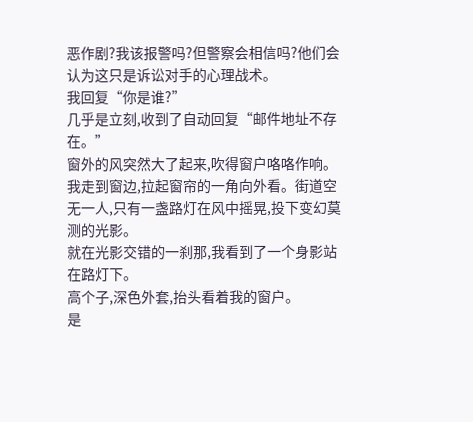恶作剧?我该报警吗?但警察会相信吗?他们会认为这只是诉讼对手的心理战术。
我回复“你是谁?”
几乎是立刻,收到了自动回复“邮件地址不存在。”
窗外的风突然大了起来,吹得窗户咯咯作响。我走到窗边,拉起窗帘的一角向外看。街道空无一人,只有一盏路灯在风中摇晃,投下变幻莫测的光影。
就在光影交错的一刹那,我看到了一个身影站在路灯下。
高个子,深色外套,抬头看着我的窗户。
是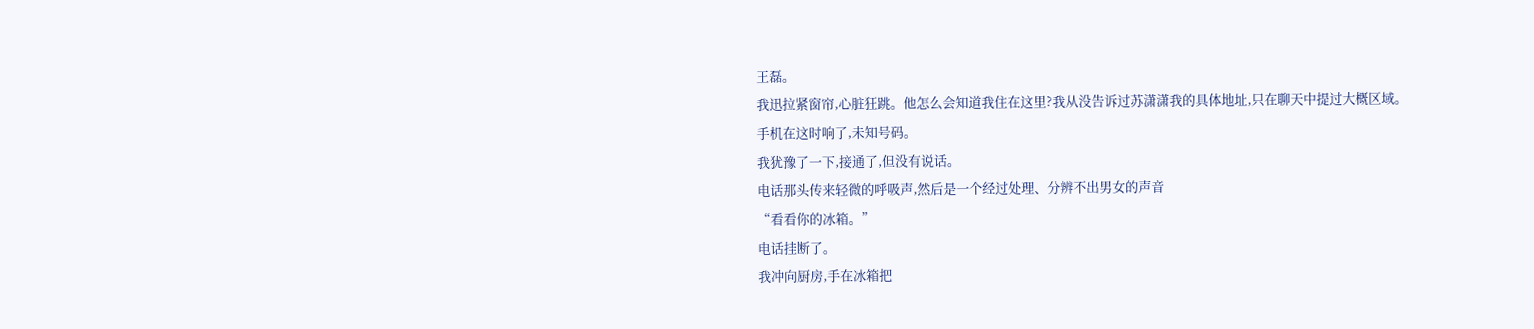王磊。
我迅拉紧窗帘,心脏狂跳。他怎么会知道我住在这里?我从没告诉过苏潇潇我的具体地址,只在聊天中提过大概区域。
手机在这时响了,未知号码。
我犹豫了一下,接通了,但没有说话。
电话那头传来轻微的呼吸声,然后是一个经过处理、分辨不出男女的声音
“看看你的冰箱。”
电话挂断了。
我冲向厨房,手在冰箱把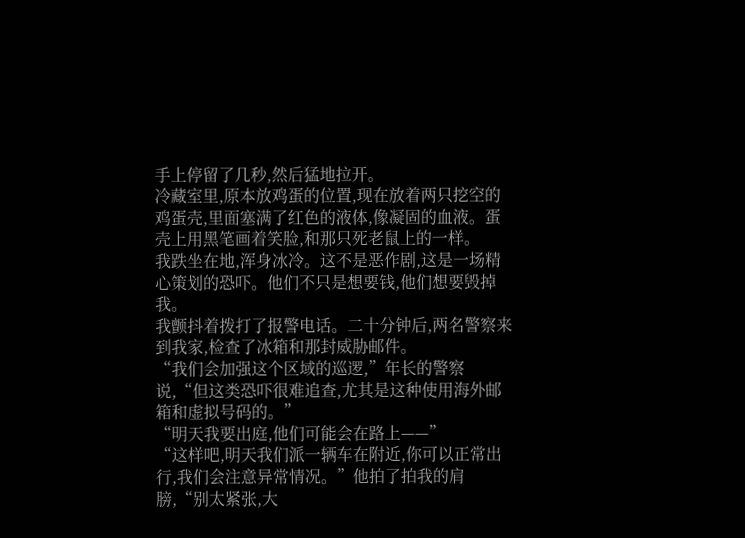手上停留了几秒,然后猛地拉开。
冷藏室里,原本放鸡蛋的位置,现在放着两只挖空的鸡蛋壳,里面塞满了红色的液体,像凝固的血液。蛋壳上用黑笔画着笑脸,和那只死老鼠上的一样。
我跌坐在地,浑身冰冷。这不是恶作剧,这是一场精心策划的恐吓。他们不只是想要钱,他们想要毁掉我。
我颤抖着拨打了报警电话。二十分钟后,两名警察来到我家,检查了冰箱和那封威胁邮件。
“我们会加强这个区域的巡逻,”年长的警察说,“但这类恐吓很难追查,尤其是这种使用海外邮箱和虚拟号码的。”
“明天我要出庭,他们可能会在路上——”
“这样吧,明天我们派一辆车在附近,你可以正常出行,我们会注意异常情况。”他拍了拍我的肩膀,“别太紧张,大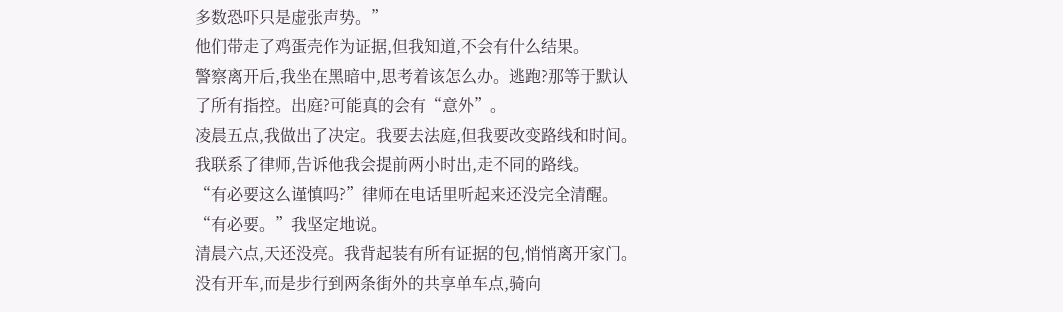多数恐吓只是虚张声势。”
他们带走了鸡蛋壳作为证据,但我知道,不会有什么结果。
警察离开后,我坐在黑暗中,思考着该怎么办。逃跑?那等于默认了所有指控。出庭?可能真的会有“意外”。
凌晨五点,我做出了决定。我要去法庭,但我要改变路线和时间。我联系了律师,告诉他我会提前两小时出,走不同的路线。
“有必要这么谨慎吗?”律师在电话里听起来还没完全清醒。
“有必要。”我坚定地说。
清晨六点,天还没亮。我背起装有所有证据的包,悄悄离开家门。没有开车,而是步行到两条街外的共享单车点,骑向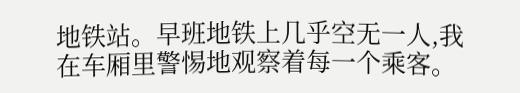地铁站。早班地铁上几乎空无一人,我在车厢里警惕地观察着每一个乘客。